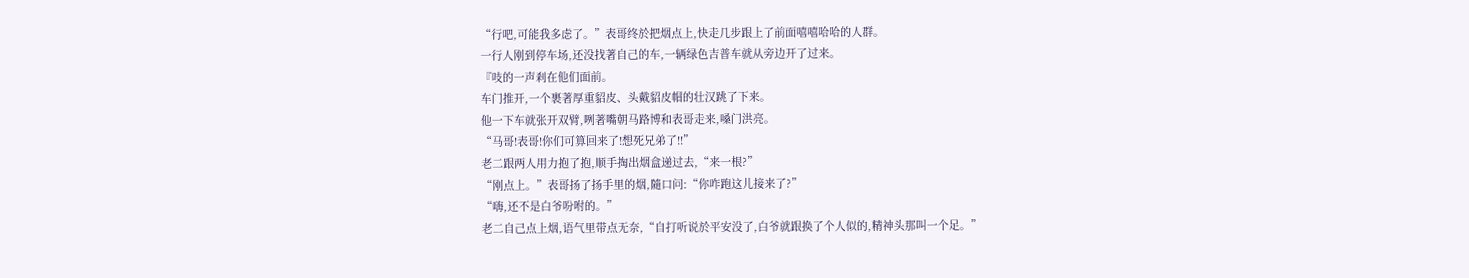“行吧,可能我多虑了。”表哥终於把烟点上,快走几步跟上了前面嘻嘻哈哈的人群。
一行人刚到停车场,还没找著自己的车,一辆绿色吉普车就从旁边开了过来。
『吱的一声剎在他们面前。
车门推开,一个裹著厚重貂皮、头戴貂皮帽的壮汉跳了下来。
他一下车就张开双臂,咧著嘴朝马路博和表哥走来,嗓门洪亮。
“马哥!表哥!你们可算回来了!想死兄弟了!!”
老二跟两人用力抱了抱,顺手掏出烟盒递过去,“来一根?”
“刚点上。”表哥扬了扬手里的烟,隨口问:“你咋跑这儿接来了?”
“嗨,还不是白爷吩咐的。”
老二自己点上烟,语气里带点无奈,“自打听说於平安没了,白爷就跟换了个人似的,精神头那叫一个足。”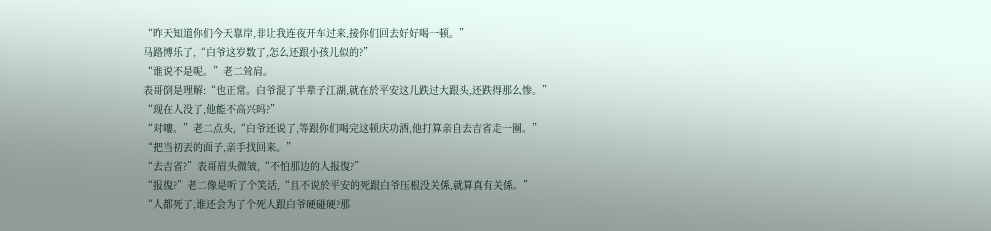“昨天知道你们今天靠岸,非让我连夜开车过来,接你们回去好好喝一顿。”
马路博乐了,“白爷这岁数了,怎么还跟小孩儿似的?”
“谁说不是呢。”老二耸肩。
表哥倒是理解:“也正常。白爷混了半辈子江湖,就在於平安这儿跌过大跟头,还跌得那么惨。”
“现在人没了,他能不高兴吗?”
“对嘍。”老二点头,“白爷还说了,等跟你们喝完这顿庆功酒,他打算亲自去吉省走一圈。”
“把当初丟的面子,亲手找回来。”
“去吉省?”表哥眉头微皱,“不怕那边的人报復?”
“报復?”老二像是听了个笑话,“且不说於平安的死跟白爷压根没关係,就算真有关係。”
“人都死了,谁还会为了个死人跟白爷硬碰硬?那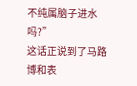不纯属脑子进水吗?”
这话正说到了马路博和表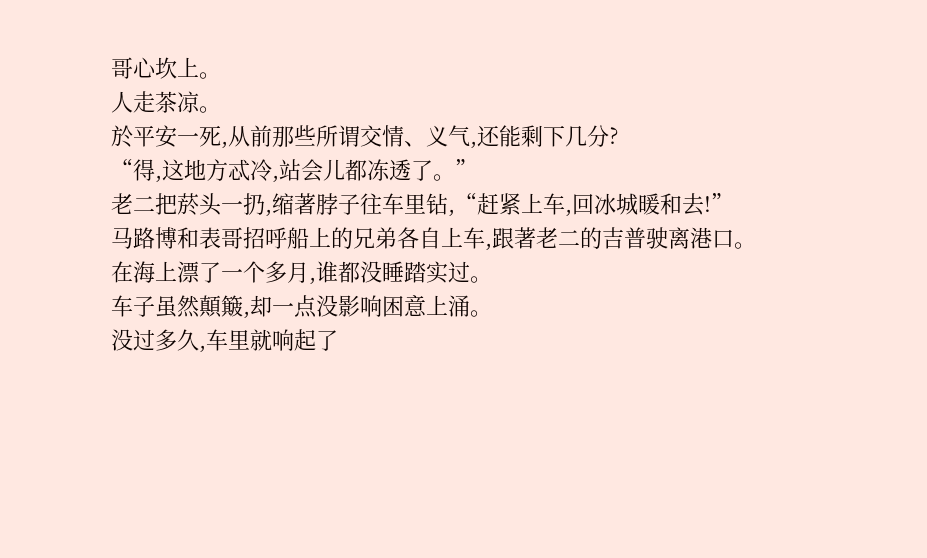哥心坎上。
人走茶凉。
於平安一死,从前那些所谓交情、义气,还能剩下几分?
“得,这地方忒冷,站会儿都冻透了。”
老二把菸头一扔,缩著脖子往车里钻,“赶紧上车,回冰城暖和去!”
马路博和表哥招呼船上的兄弟各自上车,跟著老二的吉普驶离港口。
在海上漂了一个多月,谁都没睡踏实过。
车子虽然顛簸,却一点没影响困意上涌。
没过多久,车里就响起了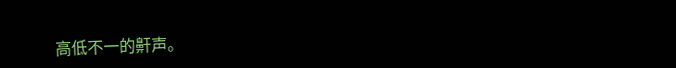高低不一的鼾声。